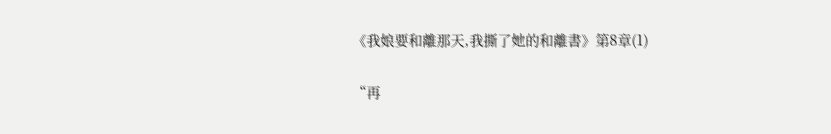《我娘要和離那天,我撕了她的和離書》第8章(1)

“再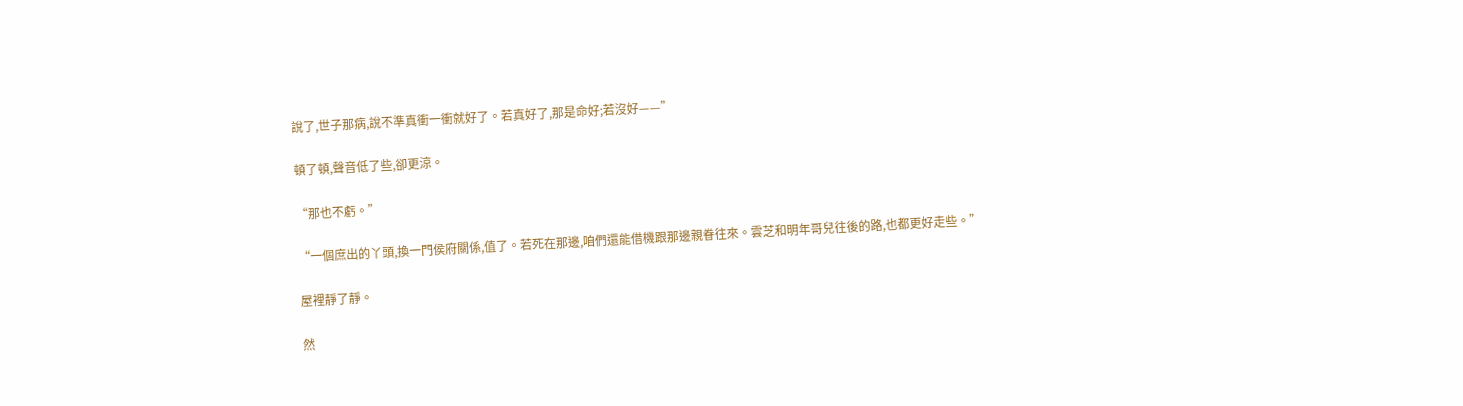說了,世子那病,說不準真衝一衝就好了。若真好了,那是命好;若沒好——”

頓了頓,聲音低了些,卻更涼。

“那也不虧。”

“一個庶出的丫頭,換一門侯府關係,值了。若死在那邊,咱們還能借機跟那邊親眷往來。雲芝和明年哥兒往後的路,也都更好走些。”

屋裡靜了靜。

然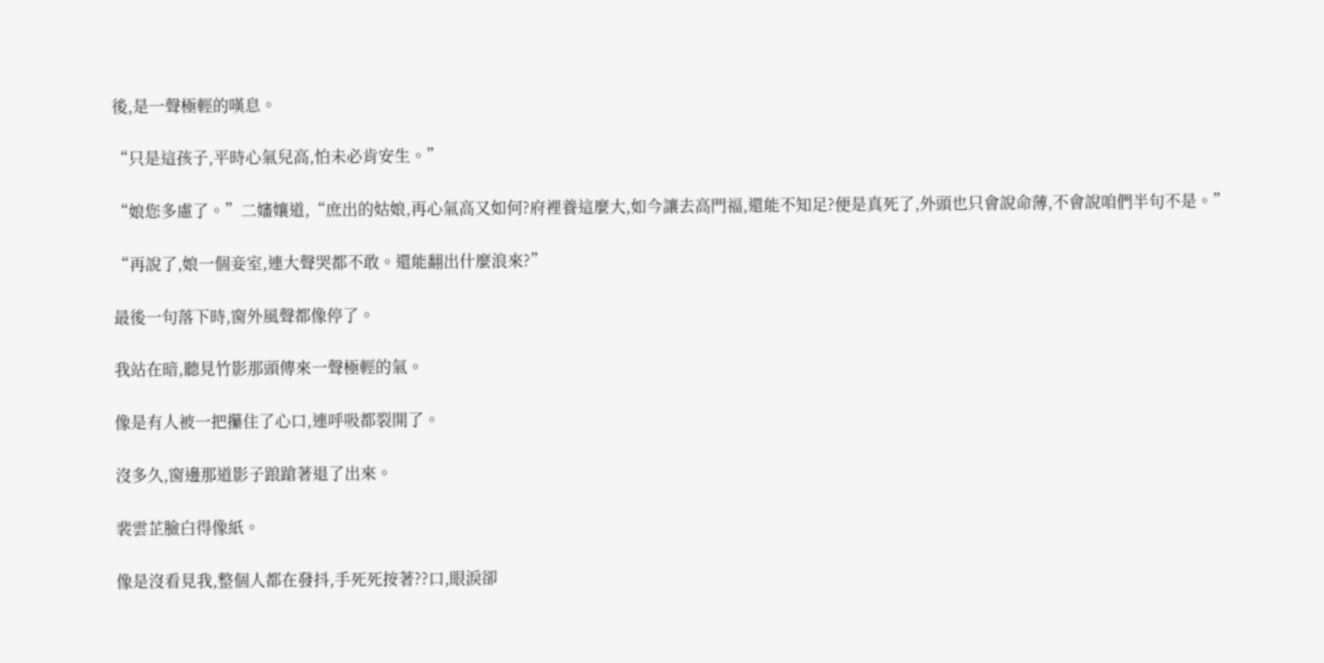後,是一聲極輕的嘆息。

“只是這孩子,平時心氣兒高,怕未必肯安生。”

“娘您多慮了。”二嬸孃道,“庶出的姑娘,再心氣高又如何?府裡養這麼大,如今讓去高門福,還能不知足?便是真死了,外頭也只會說命薄,不會說咱們半句不是。”

“再說了,娘一個妾室,連大聲哭都不敢。還能翻出什麼浪來?”

最後一句落下時,窗外風聲都像停了。

我站在暗,聽見竹影那頭傳來一聲極輕的氣。

像是有人被一把攥住了心口,連呼吸都裂開了。

沒多久,窗邊那道影子踉蹌著退了出來。

裴雲芷臉白得像紙。

像是沒看見我,整個人都在發抖,手死死按著??口,眼淚卻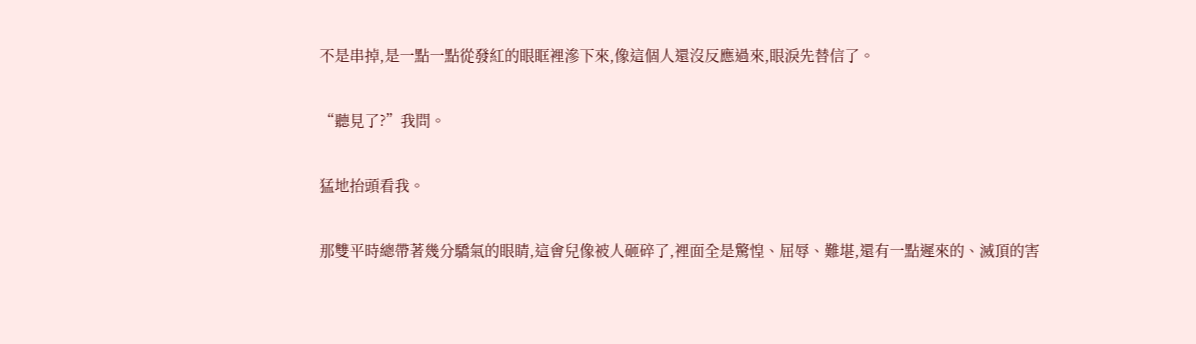不是串掉,是一點一點從發紅的眼眶裡滲下來,像這個人還沒反應過來,眼淚先替信了。

“聽見了?”我問。

猛地抬頭看我。

那雙平時總帶著幾分驕氣的眼睛,這會兒像被人砸碎了,裡面全是驚惶、屈辱、難堪,還有一點遲來的、滅頂的害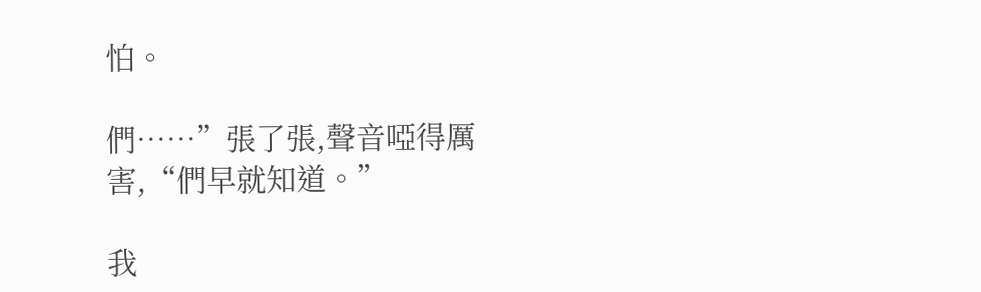怕。

們……”張了張,聲音啞得厲害,“們早就知道。”

我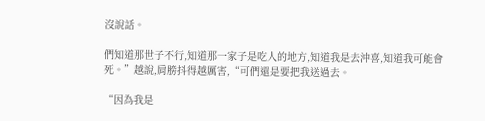沒說話。

們知道那世子不行,知道那一家子是吃人的地方,知道我是去沖喜,知道我可能會死。”越說,肩膀抖得越厲害,“可們還是要把我送過去。

“因為我是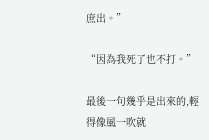庶出。”

“因為我死了也不打。”

最後一句幾乎是出來的,輕得像風一吹就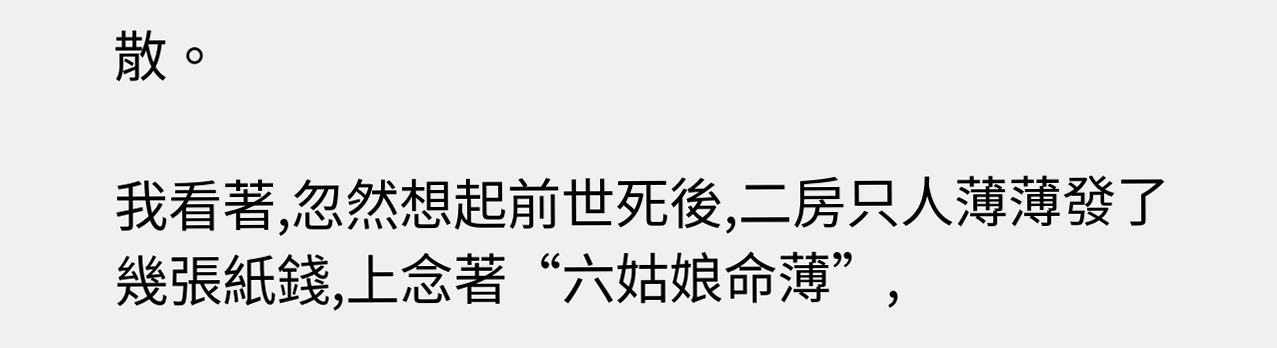散。

我看著,忽然想起前世死後,二房只人薄薄發了幾張紙錢,上念著“六姑娘命薄”,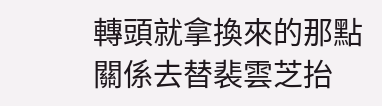轉頭就拿換來的那點關係去替裴雲芝抬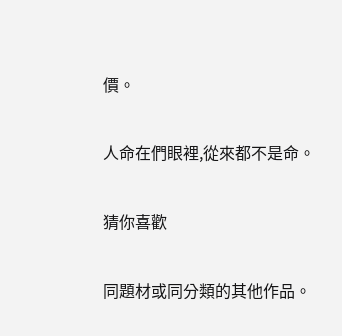價。

人命在們眼裡,從來都不是命。

猜你喜歡

同題材或同分類的其他作品。